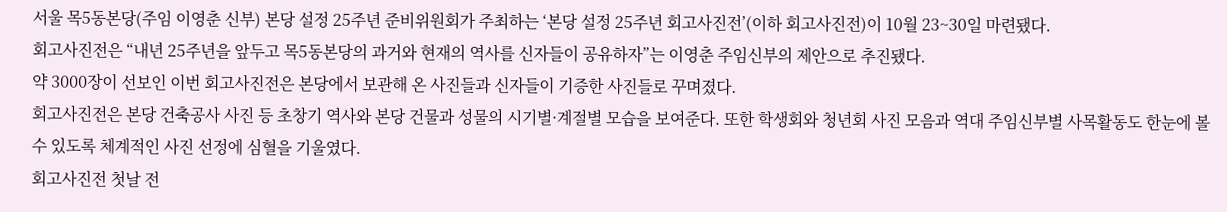서울 목5동본당(주임 이영춘 신부) 본당 설정 25주년 준비위원회가 주최하는 ‘본당 설정 25주년 회고사진전’(이하 회고사진전)이 10월 23~30일 마련됐다.
회고사진전은 “내년 25주년을 앞두고 목5동본당의 과거와 현재의 역사를 신자들이 공유하자”는 이영춘 주임신부의 제안으로 추진됐다.
약 3000장이 선보인 이번 회고사진전은 본당에서 보관해 온 사진들과 신자들이 기증한 사진들로 꾸며졌다.
회고사진전은 본당 건축공사 사진 등 초창기 역사와 본당 건물과 성물의 시기별·계절별 모습을 보여준다. 또한 학생회와 청년회 사진 모음과 역대 주임신부별 사목활동도 한눈에 볼 수 있도록 체계적인 사진 선정에 심혈을 기울였다.
회고사진전 첫날 전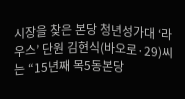시장을 찾은 본당 청년성가대 ‘라우스’ 단원 김현식(바오로·29)씨는 “15년째 목5동본당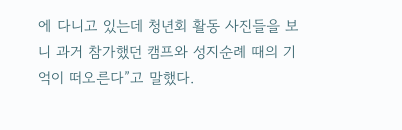에 다니고 있는데 청년회 활동 사진들을 보니 과거 참가했던 캠프와 성지순례 때의 기억이 떠오른다”고 말했다.